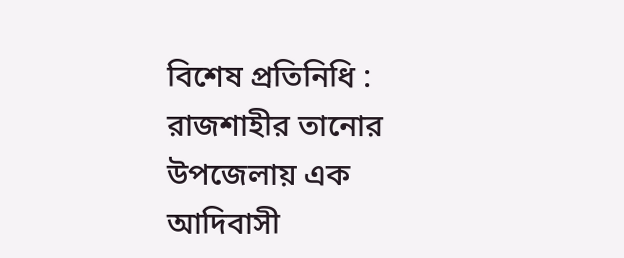বিশেষ প্রতিনিধি : রাজশাহীর তানোর উপজেলায় এক আদিবাসী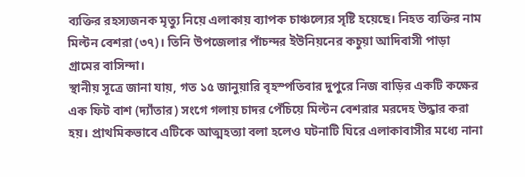ব্যক্তির রহস্যজনক মৃত্যু নিয়ে এলাকায় ব্যাপক চাঞ্চল্যের সৃষ্টি হয়েছে। নিহত ব্যক্তির নাম মিল্টন বেশরা (৩৭)। তিনি উপজেলার পাঁচন্দর ইউনিয়নের কচুয়া আদিবাসী পাড়া গ্রামের বাসিন্দা।
স্থানীয় সূত্রে জানা যায়, গত ১৫ জানুয়ারি বৃহস্পতিবার দুপুরে নিজ বাড়ির একটি কক্ষের এক ফিট বাশ (দ্যাঁতার) সংগে গলায় চাদর পেঁচিয়ে মিল্টন বেশরার মরদেহ উদ্ধার করা হয়। প্রাথমিকভাবে এটিকে আত্মহত্যা বলা হলেও ঘটনাটি ঘিরে এলাকাবাসীর মধ্যে নানা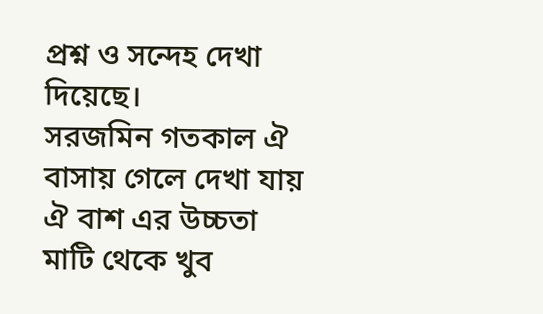প্রশ্ন ও সন্দেহ দেখা দিয়েছে।
সরজমিন গতকাল ঐ বাসায় গেলে দেখা যায় ঐ বাশ এর উচ্চতা মাটি থেকে খুব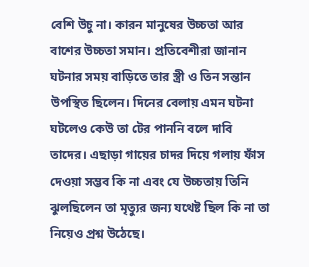বেশি উচু না। কারন মানুষের উচ্চতা আর বাশের উচ্চতা সমান। প্রতিবেশীরা জানান ঘটনার সময় বাড়িতে তার স্ত্রী ও তিন সন্তান উপস্থিত ছিলেন। দিনের বেলায় এমন ঘটনা ঘটলেও কেউ তা টের পাননি বলে দাবি তাদের। এছাড়া গায়ের চাদর দিয়ে গলায় ফাঁস দেওয়া সম্ভব কি না এবং যে উচ্চতায় তিনি ঝুলছিলেন তা মৃত্যুর জন্য যথেষ্ট ছিল কি না তা নিয়েও প্রশ্ন উঠেছে।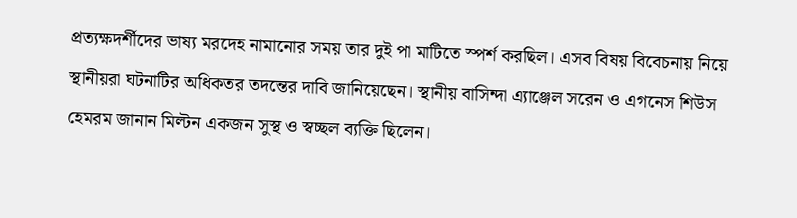প্রত্যক্ষদর্শীদের ভাষ্য মরদেহ নামানোর সময় তার দুই পা মাটিতে স্পর্শ করছিল। এসব বিষয় বিবেচনায় নিয়ে স্থানীয়রা ঘটনাটির অধিকতর তদন্তের দাবি জানিয়েছেন। স্থানীয় বাসিন্দা এ্যাঞ্জেল সরেন ও এগনেস শিউস হেমরম জানান মিল্টন একজন সুস্থ ও স্বচ্ছল ব্যক্তি ছিলেন।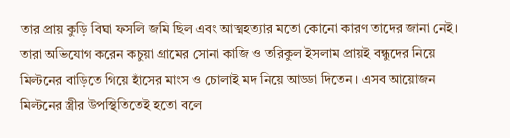তার প্রায় কুড়ি বিঘা ফসলি জমি ছিল এবং আত্মহত্যার মতো কোনো কারণ তাদের জানা নেই। তারা অভিযোগ করেন কচুয়া গ্রামের সোনা কাজি ও তরিকুল ইসলাম প্রায়ই বন্ধুদের নিয়ে মিল্টনের বাড়িতে গিয়ে হাঁসের মাংস ও চোলাই মদ নিয়ে আড্ডা দিতেন। এসব আয়োজন মিল্টনের স্ত্রীর উপস্থিতিতেই হতো বলে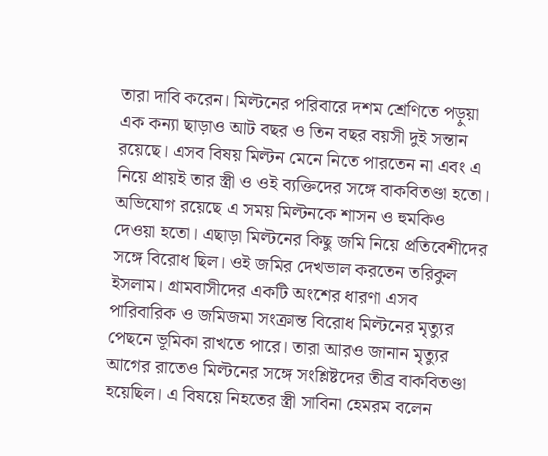তারা দাবি করেন। মিল্টনের পরিবারে দশম শ্রেণিতে পড়ুয়া এক কন্যা ছাড়াও আট বছর ও তিন বছর বয়সী দুই সন্তান রয়েছে। এসব বিষয় মিল্টন মেনে নিতে পারতেন না এবং এ নিয়ে প্রায়ই তার স্ত্রী ও ওই ব্যক্তিদের সঙ্গে বাকবিতণ্ডা হতো।
অভিযোগ রয়েছে এ সময় মিল্টনকে শাসন ও হুমকিও দেওয়া হতো। এছাড়া মিল্টনের কিছু জমি নিয়ে প্রতিবেশীদের সঙ্গে বিরোধ ছিল। ওই জমির দেখভাল করতেন তরিকুল ইসলাম। গ্রামবাসীদের একটি অংশের ধারণা এসব পারিবারিক ও জমিজমা সংক্রান্ত বিরোধ মিল্টনের মৃত্যুর পেছনে ভূমিকা রাখতে পারে। তারা আরও জানান মৃত্যুর আগের রাতেও মিল্টনের সঙ্গে সংশ্লিষ্টদের তীব্র বাকবিতণ্ডা হয়েছিল। এ বিষয়ে নিহতের স্ত্রী সাবিনা হেমরম বলেন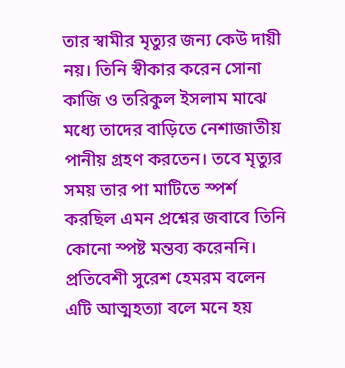তার স্বামীর মৃত্যুর জন্য কেউ দায়ী নয়। তিনি স্বীকার করেন সোনা কাজি ও তরিকুল ইসলাম মাঝে মধ্যে তাদের বাড়িতে নেশাজাতীয় পানীয় গ্রহণ করতেন। তবে মৃত্যুর সময় তার পা মাটিতে স্পর্শ করছিল এমন প্রশ্নের জবাবে তিনি কোনো স্পষ্ট মন্তব্য করেননি। প্রতিবেশী সুরেশ হেমরম বলেন এটি আত্মহত্যা বলে মনে হয়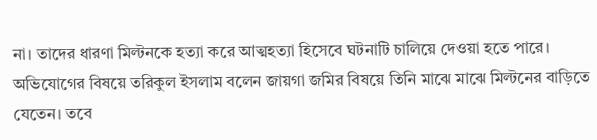না। তাদের ধারণা মিল্টনকে হত্যা করে আত্মহত্যা হিসেবে ঘটনাটি চালিয়ে দেওয়া হতে পারে।
অভিযোগের বিষয়ে তরিকুল ইসলাম বলেন জায়গা জমির বিষয়ে তিনি মাঝে মাঝে মিল্টনের বাড়িতে যেতেন। তবে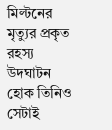মিল্টনের মৃত্যুর প্রকৃত রহস্য উদঘাটন হোক তিনিও সেটাই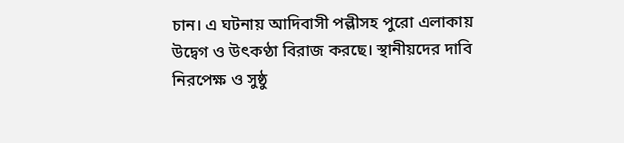চান। এ ঘটনায় আদিবাসী পল্লীসহ পুরো এলাকায় উদ্বেগ ও উৎকণ্ঠা বিরাজ করছে। স্থানীয়দের দাবি নিরপেক্ষ ও সুষ্ঠু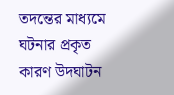তদন্তের মাধ্যমে ঘটনার প্রকৃত কারণ উদঘাটন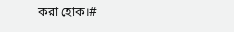করা হোক।#